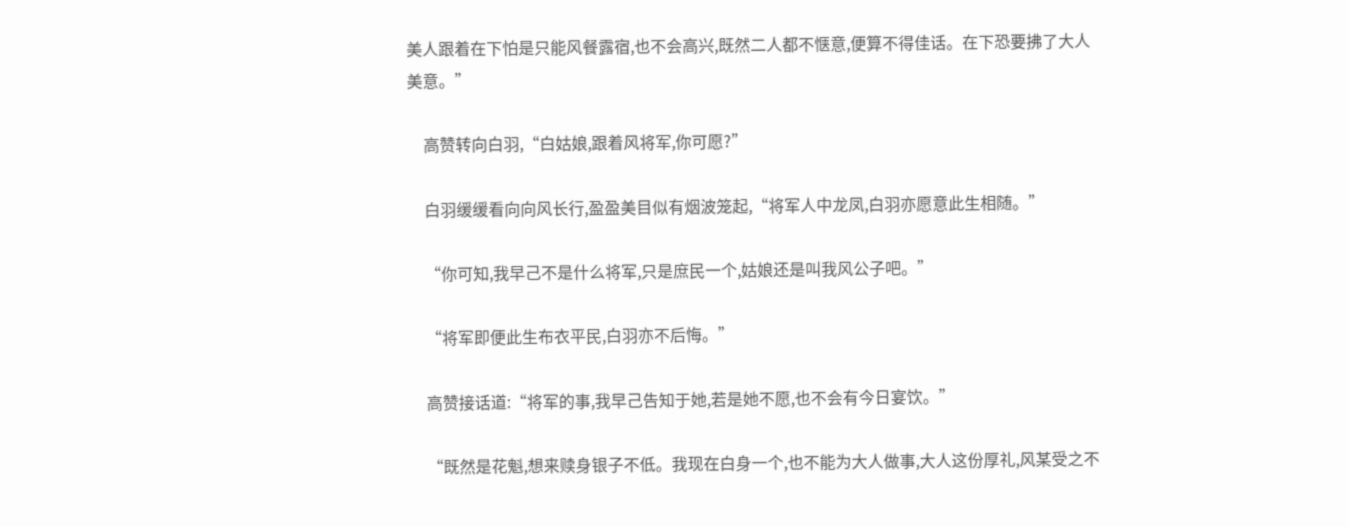美人跟着在下怕是只能风餐露宿,也不会高兴,既然二人都不惬意,便算不得佳话。在下恐要拂了大人美意。”

    高赞转向白羽,“白姑娘,跟着风将军,你可愿?”

    白羽缓缓看向向风长行,盈盈美目似有烟波笼起,“将军人中龙凤,白羽亦愿意此生相随。”

    “你可知,我早己不是什么将军,只是庶民一个,姑娘还是叫我风公子吧。”

    “将军即便此生布衣平民,白羽亦不后悔。”

    高赞接话道:“将军的事,我早己告知于她,若是她不愿,也不会有今日宴饮。”

    “既然是花魁,想来赎身银子不低。我现在白身一个,也不能为大人做事,大人这份厚礼,风某受之不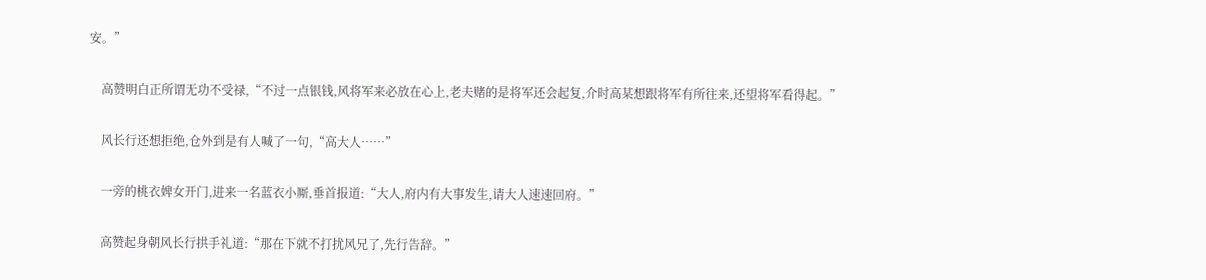安。”

    高赞明白正所谓无功不受禄,“不过一点银钱,风将军来必放在心上,老夫赌的是将军还会起复,介时高某想跟将军有所往来,还望将军看得起。”

    风长行还想拒绝,仓外到是有人喊了一句,“高大人……”

    一旁的桃衣婢女开门,进来一名蓝衣小厮,垂首报道:“大人,府内有大事发生,请大人速速回府。”

    高赞起身朝风长行拱手礼道:“那在下就不打扰风兄了,先行告辞。”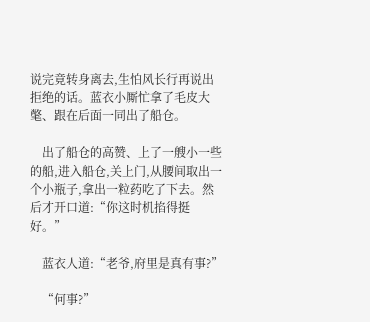说完竟转身离去,生怕风长行再说出拒绝的话。蓝衣小厮忙拿了毛皮大氅、跟在后面一同出了船仓。

    出了船仓的高赞、上了一艘小一些的船,进入船仓,关上门,从腰间取出一个小瓶子,拿出一粒药吃了下去。然后才开口道:“你这时机掐得挺好。”

    蓝衣人道:“老爷,府里是真有事?”

    “何事?”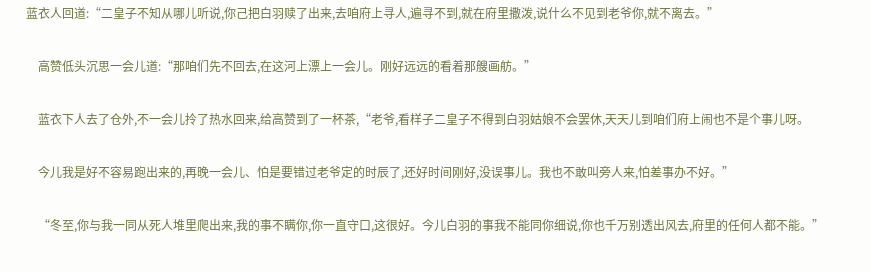蓝衣人回道:“二皇子不知从哪儿听说,你己把白羽赎了出来,去咱府上寻人,遍寻不到,就在府里撒泼,说什么不见到老爷你,就不离去。”

    高赞低头沉思一会儿道:“那咱们先不回去,在这河上漂上一会儿。刚好远远的看着那艘画舫。”

    蓝衣下人去了仓外,不一会儿拎了热水回来,给高赞到了一杯茶,“老爷,看样子二皇子不得到白羽姑娘不会罢休,天天儿到咱们府上闹也不是个事儿呀。

    今儿我是好不容易跑出来的,再晚一会儿、怕是要错过老爷定的时辰了,还好时间刚好,没误事儿。我也不敢叫旁人来,怕差事办不好。”

    “冬至,你与我一同从死人堆里爬出来,我的事不瞒你,你一直守口,这很好。今儿白羽的事我不能同你细说,你也千万别透出风去,府里的任何人都不能。”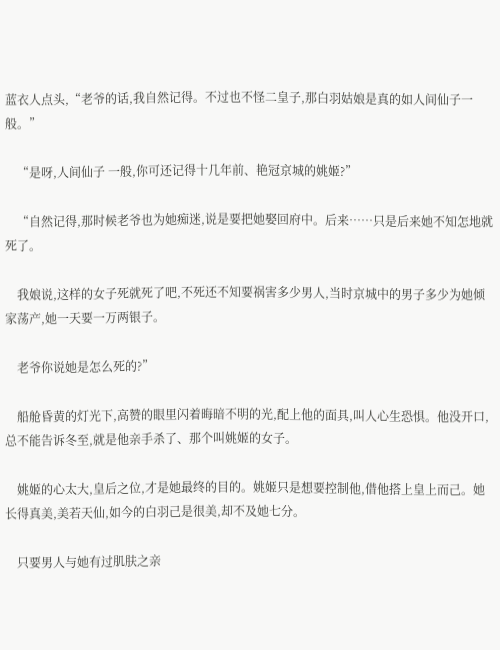蓝衣人点头,“老爷的话,我自然记得。不过也不怪二皇子,那白羽姑娘是真的如人间仙子一般。”

    “是呀,人间仙子 一般,你可还记得十几年前、艳冠京城的姚姬?”

    “自然记得,那时候老爷也为她痴迷,说是要把她娶回府中。后来……只是后来她不知怎地就死了。

    我娘说,这样的女子死就死了吧,不死还不知要祸害多少男人,当时京城中的男子多少为她倾家荡产,她一天要一万两银子。

    老爷你说她是怎么死的?”

    船舱昏黄的灯光下,高赞的眼里闪着晦暗不明的光,配上他的面具,叫人心生恐惧。他没开口,总不能告诉冬至,就是他亲手杀了、那个叫姚姬的女子。

    姚姬的心太大,皇后之位,才是她最终的目的。姚姬只是想要控制他,借他搭上皇上而己。她长得真美,美若天仙,如今的白羽己是很美,却不及她七分。

    只要男人与她有过肌肤之亲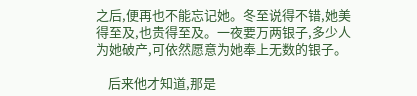之后,便再也不能忘记她。冬至说得不错,她美得至及,也贵得至及。一夜要万两银子,多少人为她破产,可依然愿意为她奉上无数的银子。

    后来他才知道,那是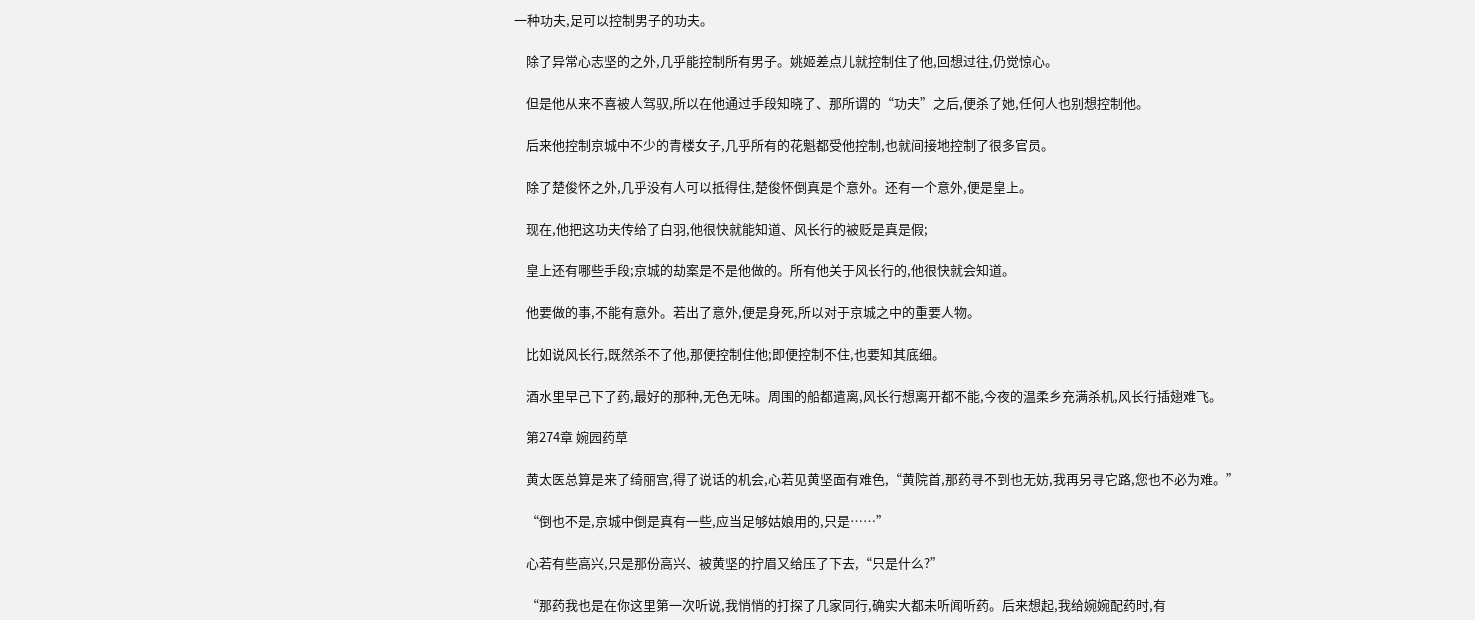一种功夫,足可以控制男子的功夫。

    除了异常心志坚的之外,几乎能控制所有男子。姚姬差点儿就控制住了他,回想过往,仍觉惊心。

    但是他从来不喜被人驾驭,所以在他通过手段知晓了、那所谓的“功夫”之后,便杀了她,任何人也别想控制他。

    后来他控制京城中不少的青楼女子,几乎所有的花魁都受他控制,也就间接地控制了很多官员。

    除了楚俊怀之外,几乎没有人可以抵得住,楚俊怀倒真是个意外。还有一个意外,便是皇上。

    现在,他把这功夫传给了白羽,他很快就能知道、风长行的被贬是真是假;

    皇上还有哪些手段;京城的劫案是不是他做的。所有他关于风长行的,他很快就会知道。

    他要做的事,不能有意外。若出了意外,便是身死,所以对于京城之中的重要人物。

    比如说风长行,既然杀不了他,那便控制住他;即便控制不住,也要知其底细。

    酒水里早己下了药,最好的那种,无色无味。周围的船都遣离,风长行想离开都不能,今夜的温柔乡充满杀机,风长行插翅难飞。

    第274章 婉园药草

    黄太医总算是来了绮丽宫,得了说话的机会,心若见黄坚面有难色,“黄院首,那药寻不到也无妨,我再另寻它路,您也不必为难。”

    “倒也不是,京城中倒是真有一些,应当足够姑娘用的,只是……”

    心若有些高兴,只是那份高兴、被黄坚的拧眉又给压了下去,“只是什么?”

    “那药我也是在你这里第一次听说,我悄悄的打探了几家同行,确实大都未听闻听药。后来想起,我给婉婉配药时,有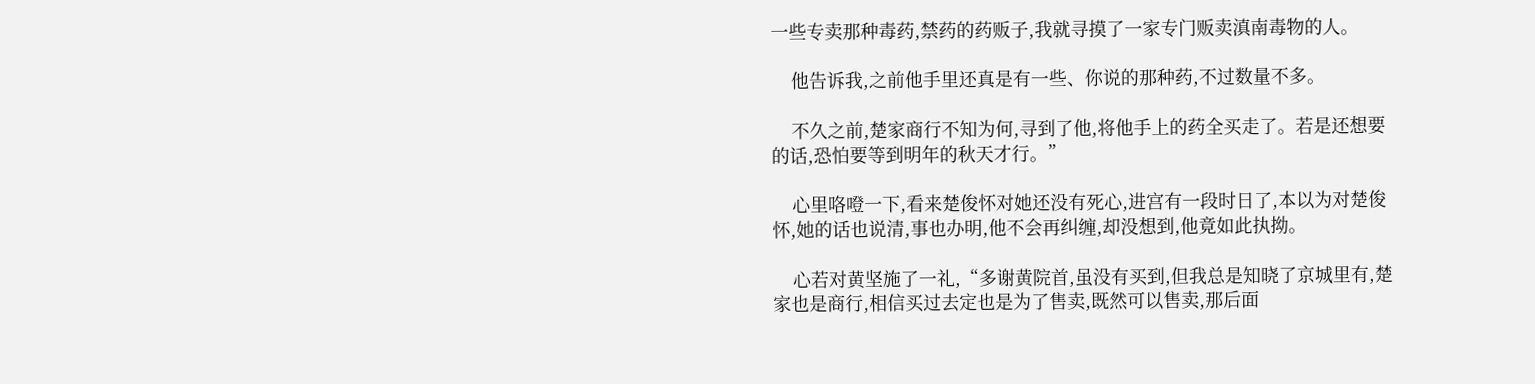一些专卖那种毒药,禁药的药贩子,我就寻摸了一家专门贩卖滇南毒物的人。

    他告诉我,之前他手里还真是有一些、你说的那种药,不过数量不多。

    不久之前,楚家商行不知为何,寻到了他,将他手上的药全买走了。若是还想要的话,恐怕要等到明年的秋天才行。”

    心里咯噔一下,看来楚俊怀对她还没有死心,进宫有一段时日了,本以为对楚俊怀,她的话也说清,事也办明,他不会再纠缠,却没想到,他竟如此执拗。

    心若对黄坚施了一礼,“多谢黄院首,虽没有买到,但我总是知晓了京城里有,楚家也是商行,相信买过去定也是为了售卖,既然可以售卖,那后面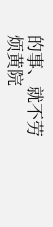的事、就不劳烦黄院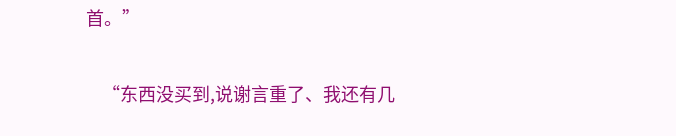首。”

    “东西没买到,说谢言重了、我还有几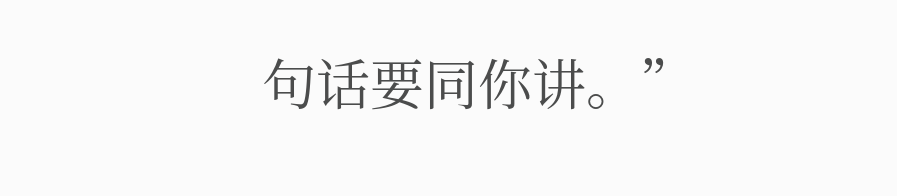句话要同你讲。”